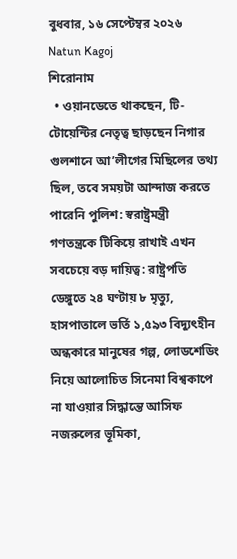বুধবার, ১৬ সেপ্টেম্বর ২০২৬
Natun Kagoj
শিরোনাম
  • ওয়ানডেতে থাকছেন, টি-টোয়েন্টির নেতৃত্ব ছাড়ছেন নিগার গুলশানে আ’লীগের মিছিলের তথ্য ছিল, তবে সময়টা আন্দাজ করতে পারেনি পুলিশ: স্বরাষ্ট্রমন্ত্রী গণতন্ত্রকে টিকিয়ে রাখাই এখন সবচেয়ে বড় দায়িত্ব: রাষ্ট্রপতি ডেঙ্গুতে ২৪ ঘণ্টায় ৮ মৃত্যু, হাসপাতালে ভর্তি ১,৫৯৩ বিদ্যুৎহীন অন্ধকারে মানুষের গল্প, লোডশেডিং নিয়ে আলোচিত সিনেমা বিশ্বকাপে না যাওয়ার সিদ্ধান্তে আসিফ নজরুলের ভূমিকা,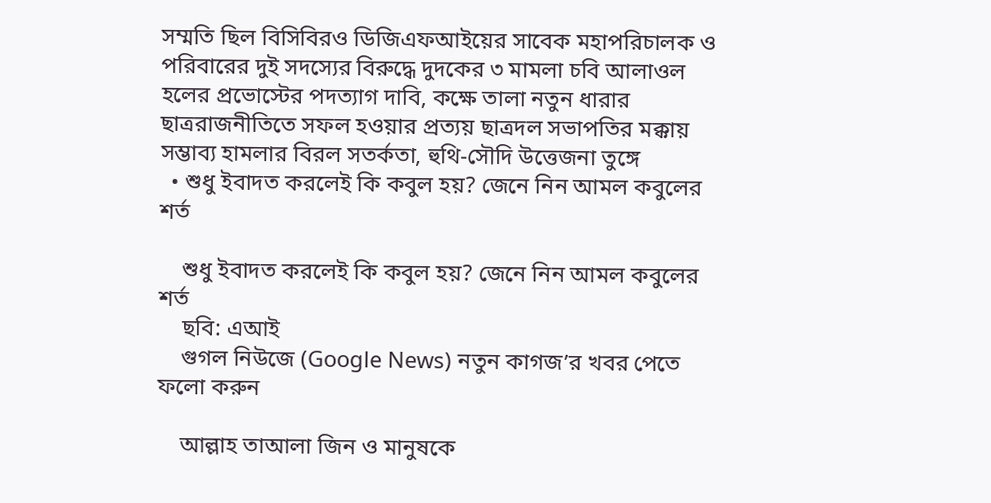সম্মতি ছিল বিসিবিরও ডিজিএফআইয়ের সাবেক মহাপরিচালক ও পরিবারের দুই সদস্যের বিরুদ্ধে দুদকের ৩ মামলা চবি আলাওল হলের প্রভোস্টের পদত্যাগ দাবি, কক্ষে তালা নতুন ধারার ছাত্ররাজনীতিতে সফল হওয়ার প্রত্যয় ছাত্রদল সভাপতির মক্কায় সম্ভাব্য হামলার বিরল সতর্কতা, হুথি-সৌদি উত্তেজনা তুঙ্গে
  • শুধু ইবাদত করলেই কি কবুল হয়? জেনে নিন আমল কবুলের শর্ত

    শুধু ইবাদত করলেই কি কবুল হয়? জেনে নিন আমল কবুলের শর্ত
    ছবি: এআই
    গুগল নিউজে (Google News) নতুন কাগজ’র খবর পেতে ফলো করুন

    আল্লাহ তাআলা জিন ও মানুষকে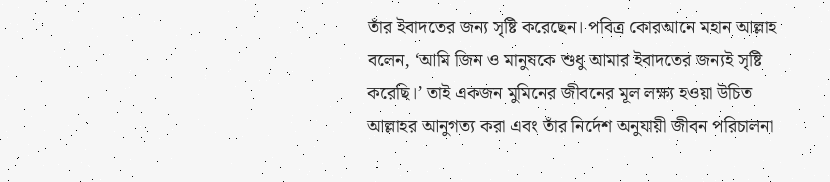তাঁর ইবাদতের জন্য সৃষ্টি করেছেন। পবিত্র কোরআনে মহান আল্লাহ বলেন, ‘আমি জিন ও মানুষকে শুধু আমার ইবাদতের জন্যই সৃষ্টি করেছি।’ তাই একজন মুমিনের জীবনের মূল লক্ষ্য হওয়া উচিত আল্লাহর আনুগত্য করা এবং তাঁর নির্দেশ অনুযায়ী জীবন পরিচালনা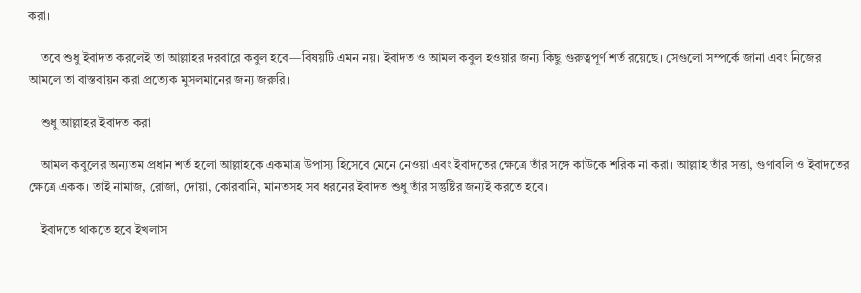করা।

    তবে শুধু ইবাদত করলেই তা আল্লাহর দরবারে কবুল হবে—বিষয়টি এমন নয়। ইবাদত ও আমল কবুল হওয়ার জন্য কিছু গুরুত্বপূর্ণ শর্ত রয়েছে। সেগুলো সম্পর্কে জানা এবং নিজের আমলে তা বাস্তবায়ন করা প্রত্যেক মুসলমানের জন্য জরুরি।

    শুধু আল্লাহর ইবাদত করা

    আমল কবুলের অন্যতম প্রধান শর্ত হলো আল্লাহকে একমাত্র উপাস্য হিসেবে মেনে নেওয়া এবং ইবাদতের ক্ষেত্রে তাঁর সঙ্গে কাউকে শরিক না করা। আল্লাহ তাঁর সত্তা, গুণাবলি ও ইবাদতের ক্ষেত্রে একক। তাই নামাজ, রোজা, দোয়া, কোরবানি, মানতসহ সব ধরনের ইবাদত শুধু তাঁর সন্তুষ্টির জন্যই করতে হবে।

    ইবাদতে থাকতে হবে ইখলাস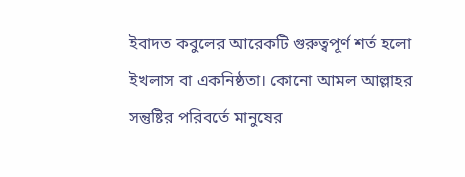ইবাদত কবুলের আরেকটি গুরুত্বপূর্ণ শর্ত হলো ইখলাস বা একনিষ্ঠতা। কোনো আমল আল্লাহর সন্তুষ্টির পরিবর্তে মানুষের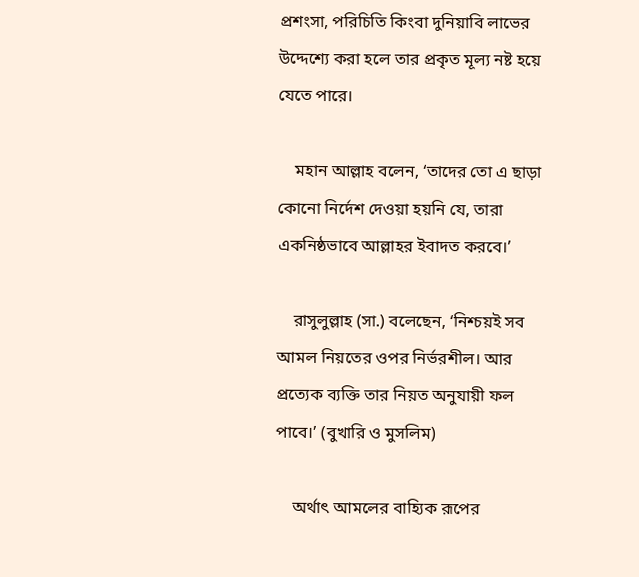প্রশংসা, পরিচিতি কিংবা দুনিয়াবি লাভের উদ্দেশ্যে করা হলে তার প্রকৃত মূল্য নষ্ট হয়ে যেতে পারে।

    মহান আল্লাহ বলেন, ‘তাদের তো এ ছাড়া কোনো নির্দেশ দেওয়া হয়নি যে, তারা একনিষ্ঠভাবে আল্লাহর ইবাদত করবে।’

    রাসুলুল্লাহ (সা.) বলেছেন, ‘নিশ্চয়ই সব আমল নিয়তের ওপর নির্ভরশীল। আর প্রত্যেক ব্যক্তি তার নিয়ত অনুযায়ী ফল পাবে।’ (বুখারি ও মুসলিম)

    অর্থাৎ আমলের বাহ্যিক রূপের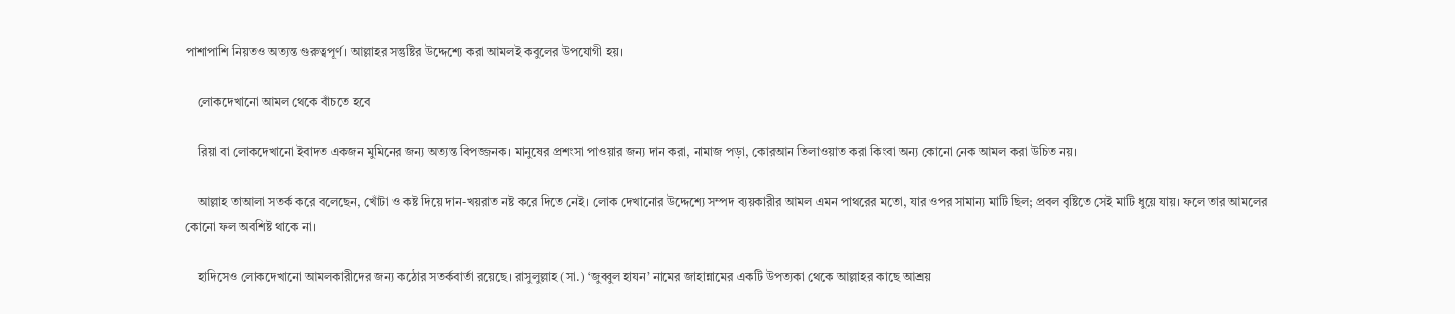পাশাপাশি নিয়তও অত্যন্ত গুরুত্বপূর্ণ। আল্লাহর সন্তুষ্টির উদ্দেশ্যে করা আমলই কবুলের উপযোগী হয়।

    লোকদেখানো আমল থেকে বাঁচতে হবে

    রিয়া বা লোকদেখানো ইবাদত একজন মুমিনের জন্য অত্যন্ত বিপজ্জনক। মানুষের প্রশংসা পাওয়ার জন্য দান করা, নামাজ পড়া, কোরআন তিলাওয়াত করা কিংবা অন্য কোনো নেক আমল করা উচিত নয়।

    আল্লাহ তাআলা সতর্ক করে বলেছেন, খোঁটা ও কষ্ট দিয়ে দান-খয়রাত নষ্ট করে দিতে নেই। লোক দেখানোর উদ্দেশ্যে সম্পদ ব্যয়কারীর আমল এমন পাথরের মতো, যার ওপর সামান্য মাটি ছিল; প্রবল বৃষ্টিতে সেই মাটি ধুয়ে যায়। ফলে তার আমলের কোনো ফল অবশিষ্ট থাকে না।

    হাদিসেও লোকদেখানো আমলকারীদের জন্য কঠোর সতর্কবার্তা রয়েছে। রাসুলুল্লাহ (সা.) ‘জুব্বুল হাযন’ নামের জাহান্নামের একটি উপত্যকা থেকে আল্লাহর কাছে আশ্রয়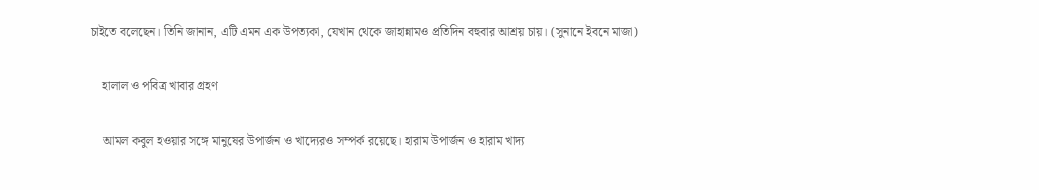চাইতে বলেছেন। তিনি জানান, এটি এমন এক উপত্যকা, যেখান থেকে জাহান্নামও প্রতিদিন বহুবার আশ্রয় চায়। (সুনানে ইবনে মাজা)

    হালাল ও পবিত্র খাবার গ্রহণ

    আমল কবুল হওয়ার সঙ্গে মানুষের উপার্জন ও খাদ্যেরও সম্পর্ক রয়েছে। হারাম উপার্জন ও হারাম খাদ্য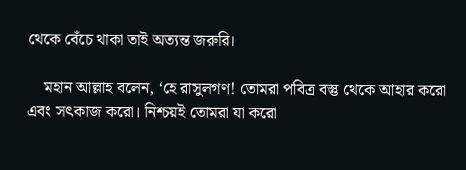থেকে বেঁচে থাকা তাই অত্যন্ত জরুরি।

    মহান আল্লাহ বলেন, ‘হে রাসুলগণ! তোমরা পবিত্র বস্তু থেকে আহার করো এবং সৎকাজ করো। নিশ্চয়ই তোমরা যা করো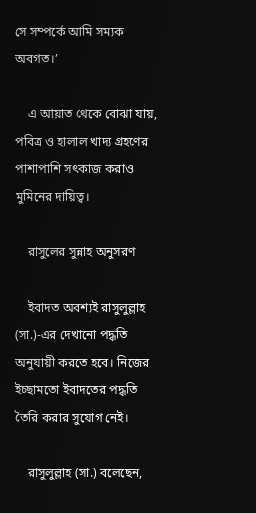সে সম্পর্কে আমি সম্যক অবগত।’

    এ আয়াত থেকে বোঝা যায়, পবিত্র ও হালাল খাদ্য গ্রহণের পাশাপাশি সৎকাজ করাও মুমিনের দায়িত্ব।

    রাসুলের সুন্নাহ অনুসরণ

    ইবাদত অবশ্যই রাসুলুল্লাহ (সা.)-এর দেখানো পদ্ধতি অনুযায়ী করতে হবে। নিজের ইচ্ছামতো ইবাদতের পদ্ধতি তৈরি করার সুযোগ নেই।

    রাসুলুল্লাহ (সা.) বলেছেন,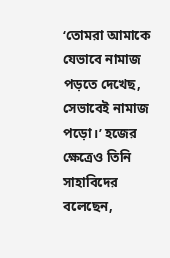‘তোমরা আমাকে যেভাবে নামাজ পড়তে দেখেছ, সেভাবেই নামাজ পড়ো।’ হজের ক্ষেত্রেও তিনি সাহাবিদের বলেছেন,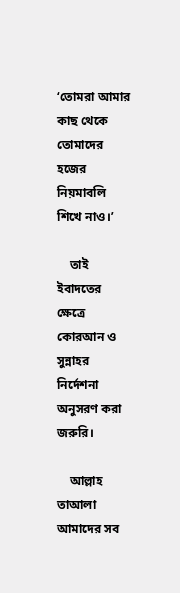‘তোমরা আমার কাছ থেকে তোমাদের হজের নিয়মাবলি শিখে নাও।’

    তাই ইবাদতের ক্ষেত্রে কোরআন ও সুন্নাহর নির্দেশনা অনুসরণ করা জরুরি।

    আল্লাহ তাআলা আমাদের সব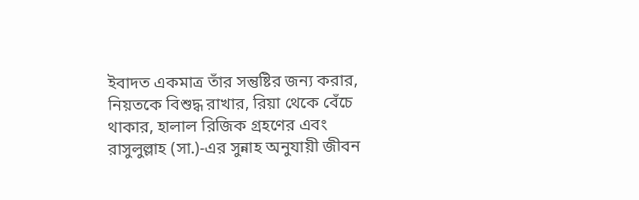ইবাদত একমাত্র তাঁর সন্তুষ্টির জন্য করার, নিয়তকে বিশুদ্ধ রাখার, রিয়া থেকে বেঁচে থাকার, হালাল রিজিক গ্রহণের এবং রাসুলুল্লাহ (সা.)-এর সুন্নাহ অনুযায়ী জীবন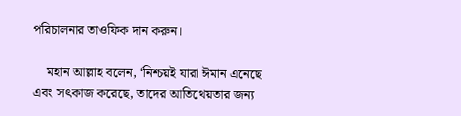পরিচালনার তাওফিক দান করুন।

    মহান আল্লাহ বলেন, ‘নিশ্চয়ই যারা ঈমান এনেছে এবং সৎকাজ করেছে, তাদের আতিথেয়তার জন্য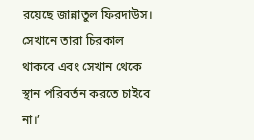রয়েছে জান্নাতুল ফিরদাউস। সেখানে তারা চিরকাল থাকবে এবং সেখান থেকে স্থান পরিবর্তন করতে চাইবে না।’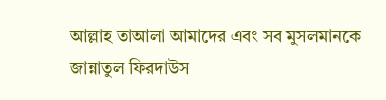আল্লাহ তাআলা আমাদের এবং সব মুসলমানকে জান্নাতুল ফিরদাউস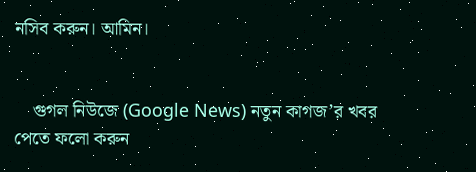নসিব করুন। আমিন।


    গুগল নিউজে (Google News) নতুন কাগজ’র খবর পেতে ফলো করুন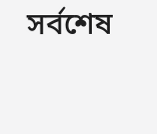সর্বশেষ